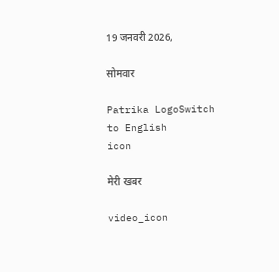19 जनवरी 2026,

सोमवार

Patrika LogoSwitch to English
icon

मेरी खबर

video_icon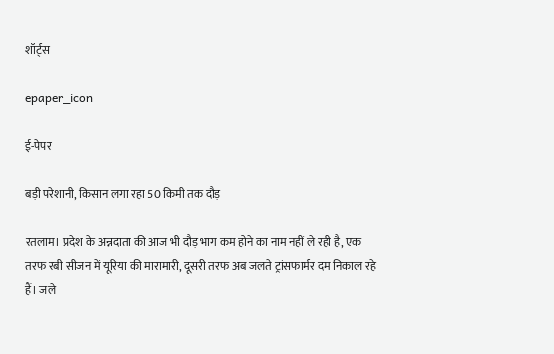शॉर्ट्स

epaper_icon

ई-पेपर

बड़ी परेशानी, किसान लगा रहा 50 किमी तक दौड़

रतलाम। प्रदेश के अन्नदाता की आज भी दौड़ भाग कम होने का नाम नहीं ले रही है, एक तरफ रबी सीजन में यूरिया की मारामारी, दूसरी तरफ अब जलते ट्रांसफार्मर दम निकाल रहे हैं। जले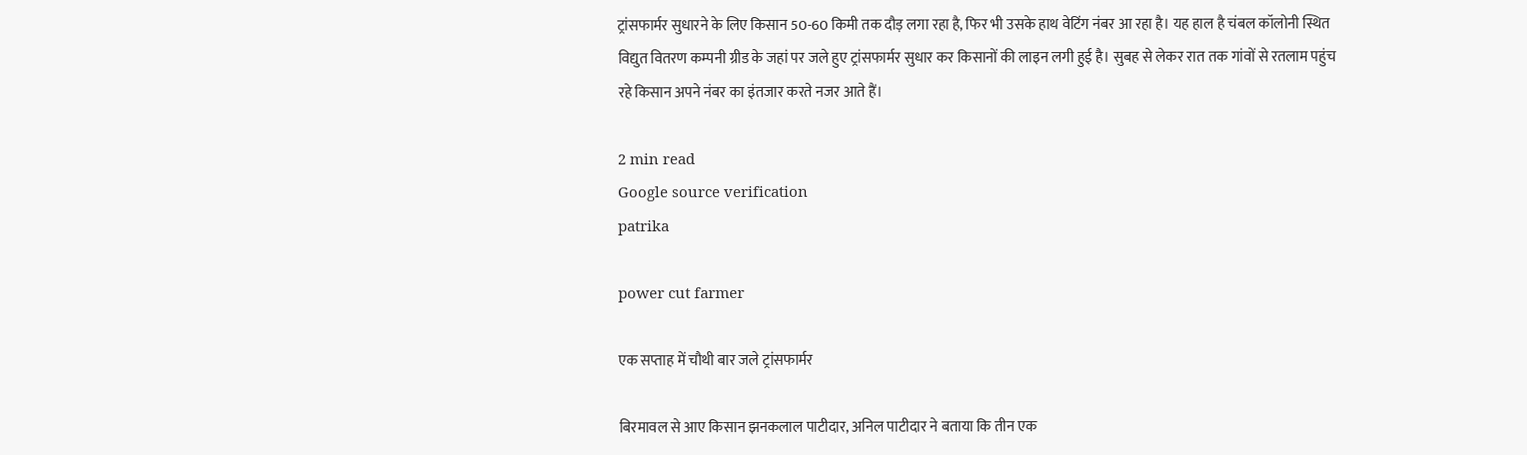ट्रांसफार्मर सुधारने के लिए किसान 50-60 किमी तक दौड़ लगा रहा है, फिर भी उसके हाथ वेटिंग नंबर आ रहा है। यह हाल है चंबल कॉलोनी स्थित विद्युत वितरण कम्पनी ग्रीड के जहां पर जले हुए ट्रांसफार्मर सुधार कर किसानों की लाइन लगी हुई है। सुबह से लेकर रात तक गांवों से रतलाम पहुंच रहे किसान अपने नंबर का इंतजार करते नजर आते हैं।

2 min read
Google source verification
patrika

power cut farmer

एक सप्ताह में चौथी बार जले ट्रांसफार्मर

बिरमावल से आए किसान झनकलाल पाटीदार, अनिल पाटीदार ने बताया कि तीन एक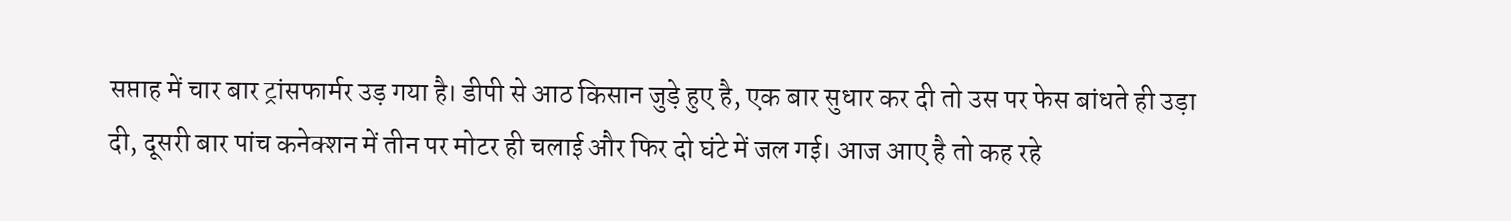सप्ताह में चार बार ट्रांसफार्मर उड़ गया है। डीपी से आठ किसान जुड़े हुए है, एक बार सुधार कर दी तो उस पर फेस बांधते ही उड़ा दी, दूसरी बार पांच कनेक्शन में तीन पर मोटर ही चलाई और फिर दो घंटे में जल गई। आज आए है तो कह रहे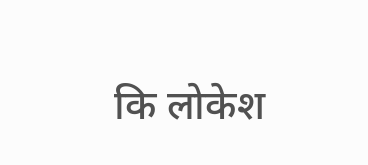कि लोकेश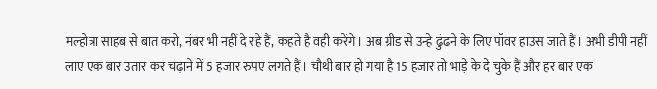मल्होत्रा साहब से बात करो, नंबर भी नहीं दे रहे हैं, कहते है वही करेंगे। अब ग्रीड से उन्हे ढुंढने के लिए पॉवर हाउस जाते हैं। अभी डीपी नहीं लाए एक बार उतार कर चढ़ाने में 5 हजार रुपए लगते हैं। चौथी बार हो गया है 15 हजार तो भाड़े के दे चुके हैं और हर बार एक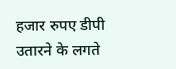हजार रुपए डीपी उतारने के लगते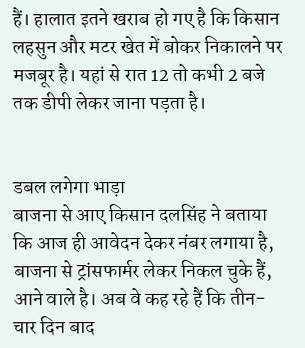हैं। हालात इतने खराब हो गए है कि किसान लहसुन और मटर खेत में बोकर निकालने पर मजबूर है। यहां से रात 12 तो कभी 2 बजे तक डीपी लेकर जाना पड़ता है।


डबल लगेगा भाड़ा
बाजना से आए किसान दलसिंह ने बताया कि आज ही आवेदन देकर नंबर लगाया है, बाजना से ट्रांसफार्मर लेकर निकल चुके हैं, आने वाले है। अब वे कह रहे हैं कि तीन-चार दिन बाद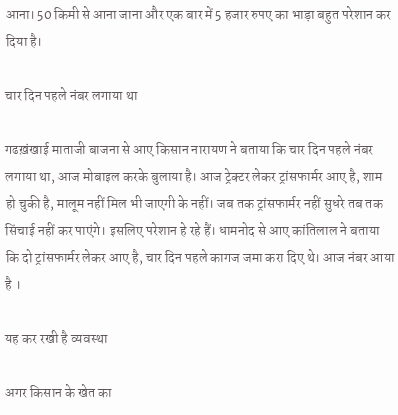आना। 50 किमी से आना जाना और एक बार में 5 हजार रुपए का भाड़ा बहुत परेशान कर दिया है।

चार दिन पहले नंबर लगाया था

गढख़ंखाई माताजी बाजना से आए किसान नारायण ने बताया कि चार दिन पहले नंबर लगाया था, आज मोबाइल करके बुलाया है। आज ट्रेक्टर लेकर ट्रांसफार्मर आए है, शाम हो चुकी है, मालूम नहीं मिल भी जाएगी के नहीं। जब तक ट्रांसफार्मर नहीं सुधरे तब तक सिंचाई नहीं कर पाएंगे। इसलिए परेशान हे रहे हैं। धामनोद से आए कांतिलाल ने बताया कि दो ट्रांसफार्मर लेकर आए है, चार दिन पहले कागज जमा करा दिए थे। आज नंबर आया है ।

यह कर रखी है व्यवस्था

अगर किसान के खेत का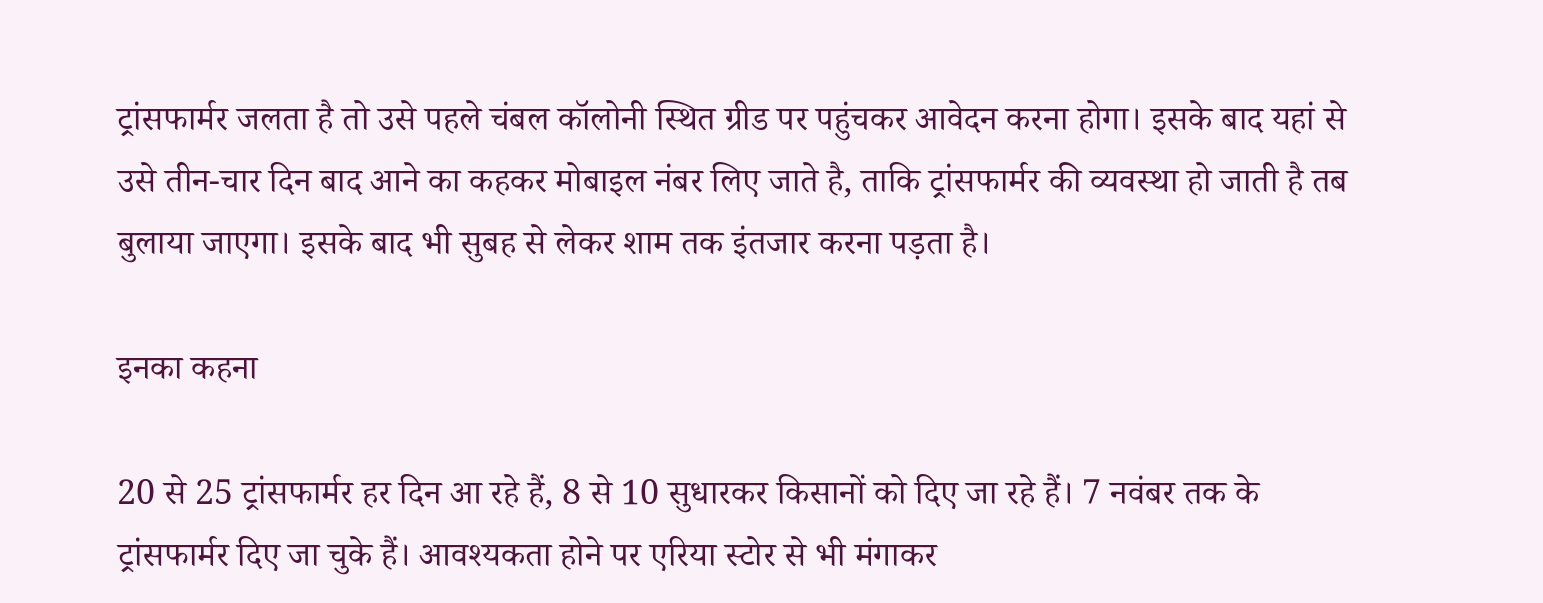ट्रांसफार्मर जलता है तो उसे पहले चंबल कॉलोनी स्थित ग्रीड पर पहुंचकर आवेदन करना होगा। इसके बाद यहां से उसे तीन-चार दिन बाद आने का कहकर मोबाइल नंबर लिए जाते है, ताकि ट्रांसफार्मर की व्यवस्था हो जाती है तब बुलाया जाएगा। इसके बाद भी सुबह से लेकर शाम तक इंतजार करना पड़ता है।

इनका कहना

20 से 25 ट्रांसफार्मर हर दिन आ रहे हैं, 8 से 10 सुधारकर किसानों को दिए जा रहे हैं। 7 नवंबर तक के ट्रांसफार्मर दिए जा चुके हैं। आवश्यकता होने पर एरिया स्टोर से भी मंगाकर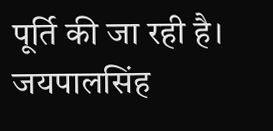पूर्ति की जा रही है।
जयपालसिंह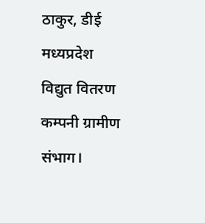ठाकुर, डीई मध्यप्रदेश विद्युत वितरण कम्पनी ग्रामीण संभाग।